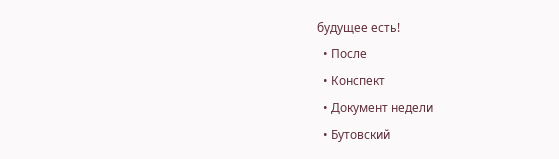будущее есть!
  • После
  • Конспект
  • Документ недели
  • Бутовский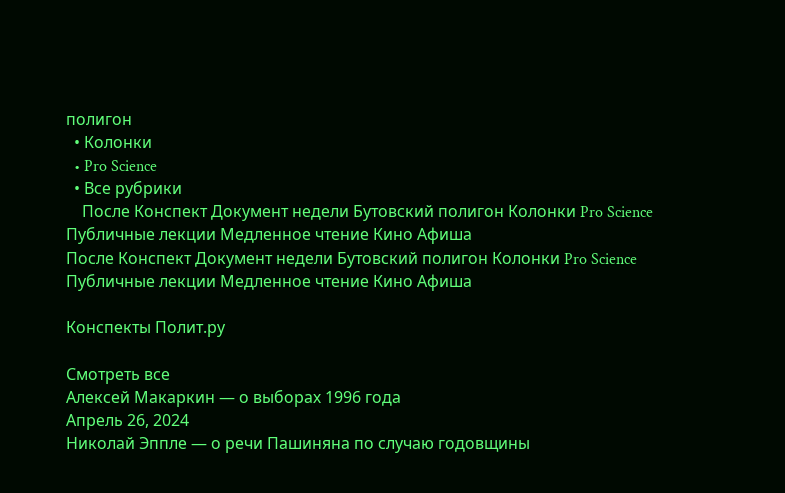полигон
  • Колонки
  • Pro Science
  • Все рубрики
    После Конспект Документ недели Бутовский полигон Колонки Pro Science Публичные лекции Медленное чтение Кино Афиша
После Конспект Документ недели Бутовский полигон Колонки Pro Science Публичные лекции Медленное чтение Кино Афиша

Конспекты Полит.ру

Смотреть все
Алексей Макаркин — о выборах 1996 года
Апрель 26, 2024
Николай Эппле — о речи Пашиняна по случаю годовщины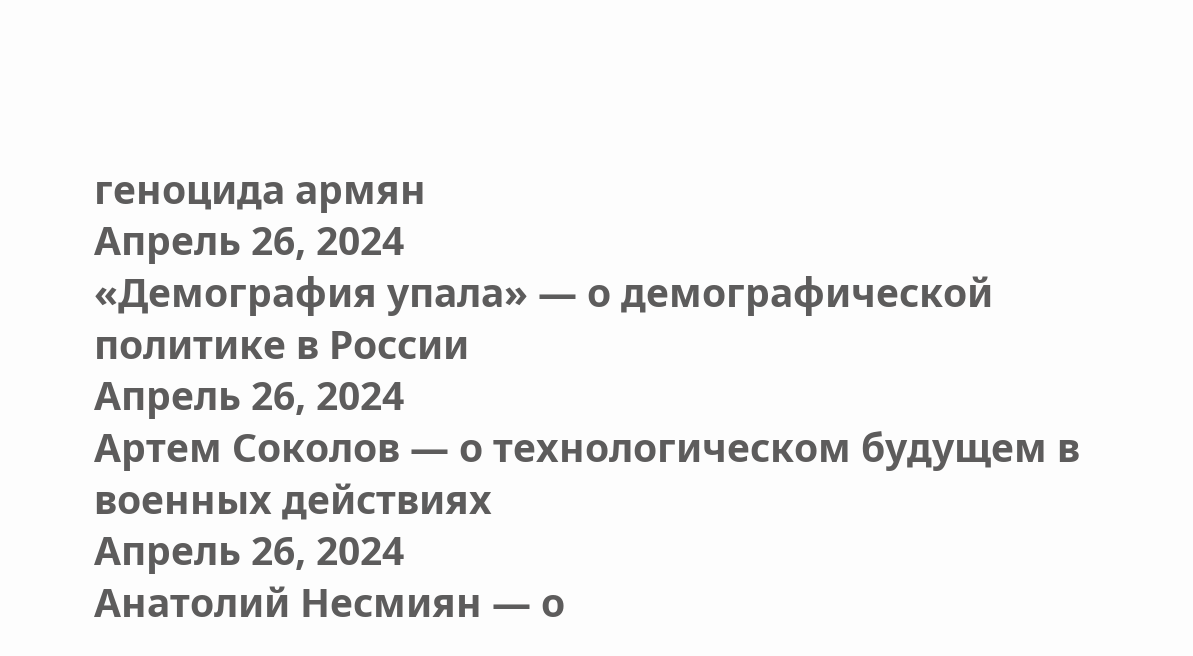геноцида армян
Апрель 26, 2024
«Демография упала» — о демографической политике в России
Апрель 26, 2024
Артем Соколов — о технологическом будущем в военных действиях
Апрель 26, 2024
Анатолий Несмиян — о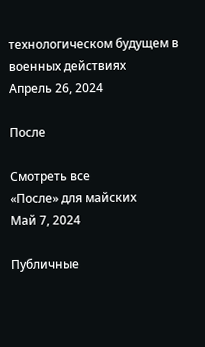технологическом будущем в военных действиях
Апрель 26, 2024

После

Смотреть все
«После» для майских
Май 7, 2024

Публичные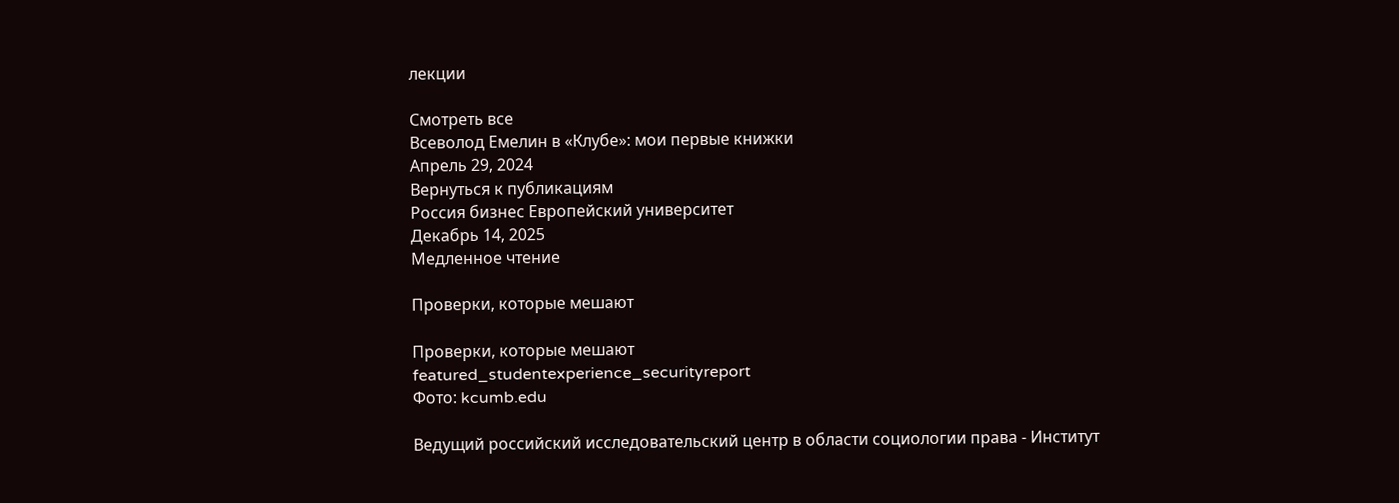лекции

Смотреть все
Всеволод Емелин в «Клубе»: мои первые книжки
Апрель 29, 2024
Вернуться к публикациям
Россия бизнес Европейский университет
Декабрь 14, 2025
Медленное чтение

Проверки, которые мешают

Проверки, которые мешают
featured_studentexperience_securityreport
Фото: kcumb.edu

Ведущий российский исследовательский центр в области социологии права - Институт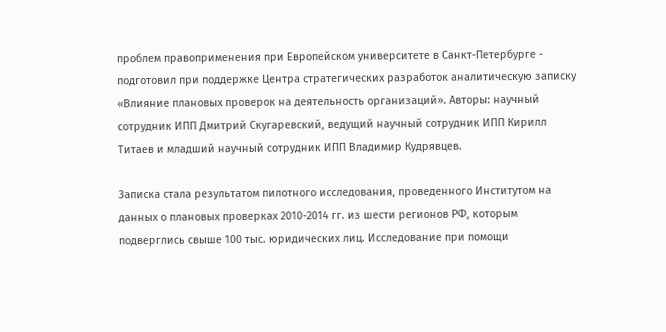проблем правоприменения при Европейском университете в Санкт-Петербурге - подготовил при поддержке Центра стратегических разработок аналитическую записку «Влияние плановых проверок на деятельность организаций». Авторы: научный сотрудник ИПП Дмитрий Скугаревский, ведущий научный сотрудник ИПП Кирилл Титаев и младший научный сотрудник ИПП Владимир Кудрявцев.

Записка стала результатом пилотного исследования, проведенного Институтом на данных о плановых проверках 2010-2014 гг. из шести регионов РФ, которым подверглись свыше 100 тыс. юридических лиц. Исследование при помощи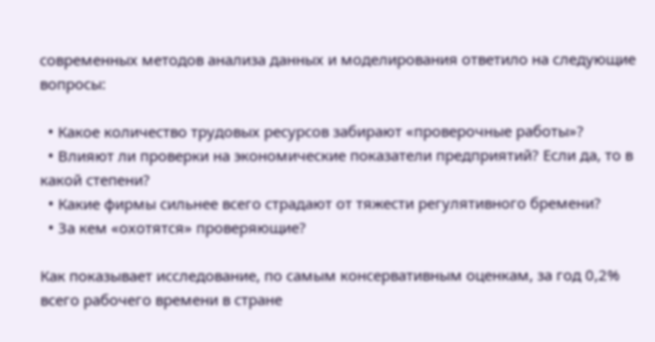современных методов анализа данных и моделирования ответило на следующие вопросы:

  • Какое количество трудовых ресурсов забирают «проверочные работы»?
  • Влияют ли проверки на экономические показатели предприятий? Если да, то в какой степени?
  • Какие фирмы сильнее всего страдают от тяжести регулятивного бремени?
  • За кем «охотятся» проверяющие?

Как показывает исследование, по самым консервативным оценкам, за год 0,2% всего рабочего времени в стране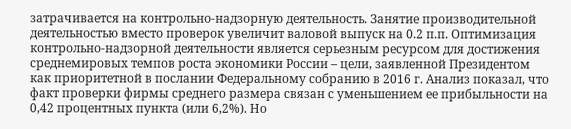затрачивается на контрольно-надзорную деятельность. Занятие производительной деятельностью вместо проверок увеличит валовой выпуск на 0.2 п.п. Оптимизация контрольно-надзорной деятельности является серьезным ресурсом для достижения среднемировых темпов роста экономики России – цели, заявленной Президентом как приоритетной в послании Федеральному собранию в 2016 г. Анализ показал, что факт проверки фирмы среднего размера связан с уменьшением ее прибыльности на 0,42 процентных пункта (или 6,2%). Но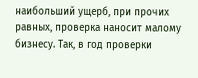наибольший ущерб, при прочих равных, проверка наносит малому бизнесу. Так, в год проверки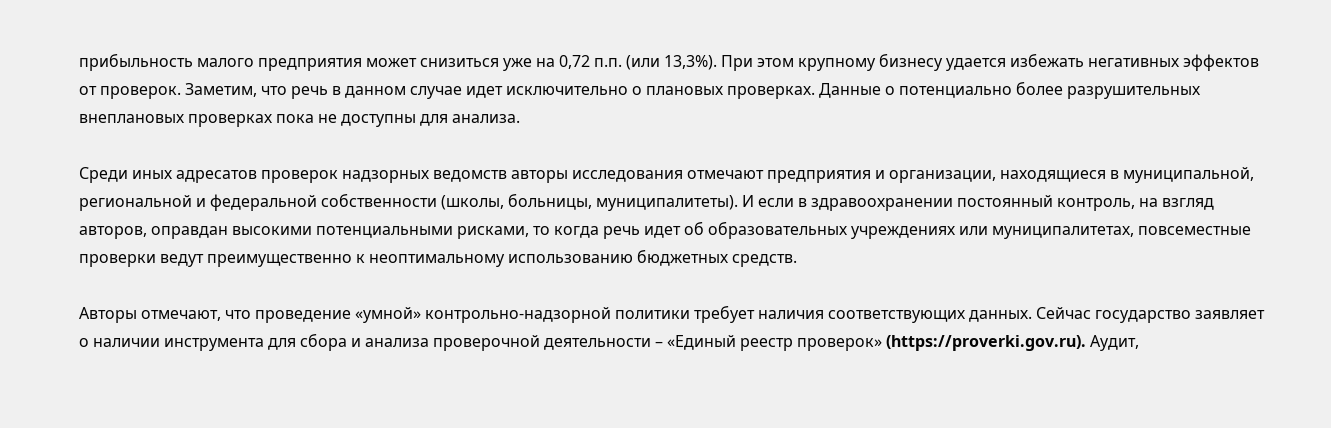прибыльность малого предприятия может снизиться уже на 0,72 п.п. (или 13,3%). При этом крупному бизнесу удается избежать негативных эффектов от проверок. Заметим, что речь в данном случае идет исключительно о плановых проверках. Данные о потенциально более разрушительных внеплановых проверках пока не доступны для анализа.

Среди иных адресатов проверок надзорных ведомств авторы исследования отмечают предприятия и организации, находящиеся в муниципальной, региональной и федеральной собственности (школы, больницы, муниципалитеты). И если в здравоохранении постоянный контроль, на взгляд авторов, оправдан высокими потенциальными рисками, то когда речь идет об образовательных учреждениях или муниципалитетах, повсеместные проверки ведут преимущественно к неоптимальному использованию бюджетных средств.

Авторы отмечают, что проведение «умной» контрольно-надзорной политики требует наличия соответствующих данных. Сейчас государство заявляет о наличии инструмента для сбора и анализа проверочной деятельности – «Единый реестр проверок» (https://proverki.gov.ru). Аудит,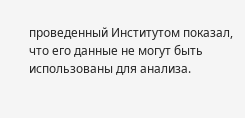проведенный Институтом показал, что его данные не могут быть использованы для анализа.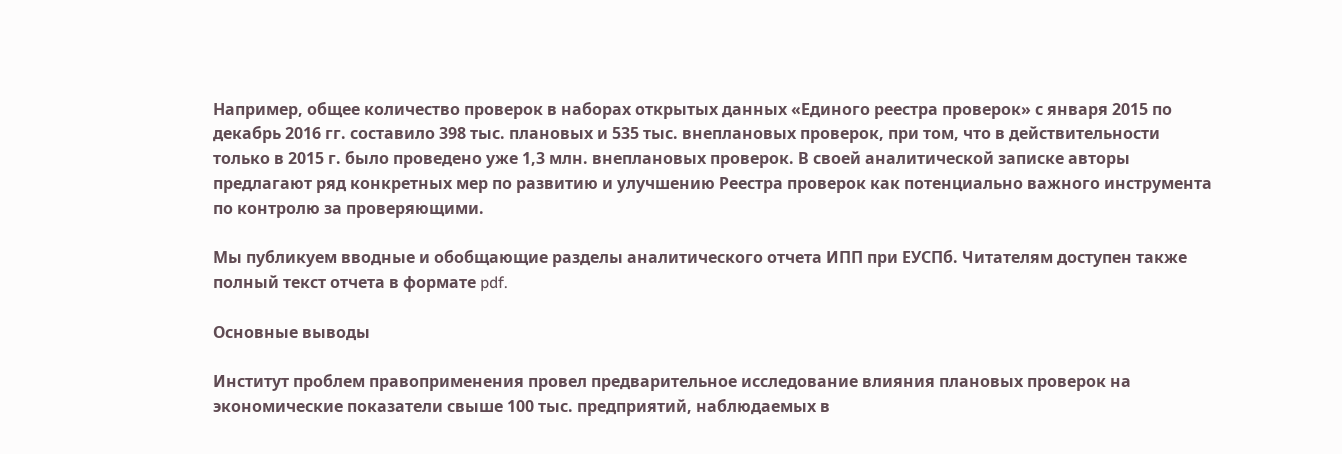Например, общее количество проверок в наборах открытых данных «Единого реестра проверок» с января 2015 по декабрь 2016 гг. составило 398 тыс. плановых и 535 тыс. внеплановых проверок, при том, что в действительности только в 2015 г. было проведено уже 1,3 млн. внеплановых проверок. В своей аналитической записке авторы предлагают ряд конкретных мер по развитию и улучшению Реестра проверок как потенциально важного инструмента по контролю за проверяющими.

Мы публикуем вводные и обобщающие разделы аналитического отчета ИПП при ЕУСПб. Читателям доступен также полный текст отчета в формате pdf.

Основные выводы

Институт проблем правоприменения провел предварительное исследование влияния плановых проверок на экономические показатели свыше 100 тыс. предприятий, наблюдаемых в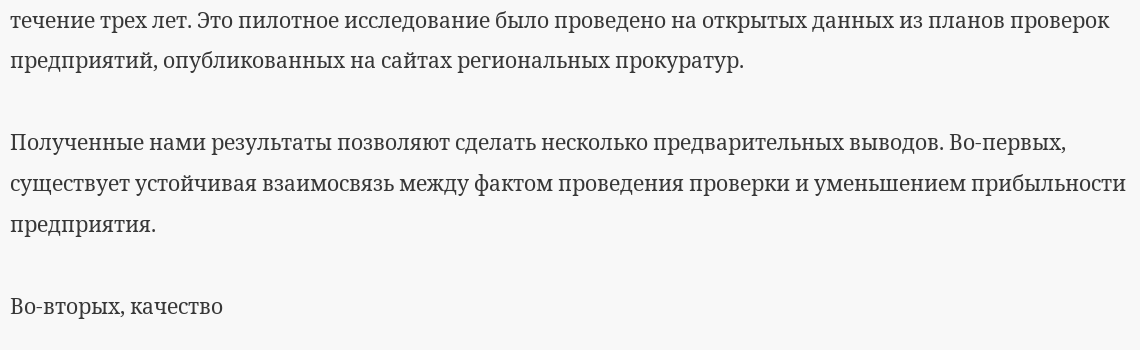течение трех лет. Это пилотное исследование было проведено на открытых данных из планов проверок предприятий, опубликованных на сайтах региональных прокуратур.

Полученные нами результаты позволяют сделать несколько предварительных выводов. Во-первых, существует устойчивая взаимосвязь между фактом проведения проверки и уменьшением прибыльности предприятия.

Во-вторых, качество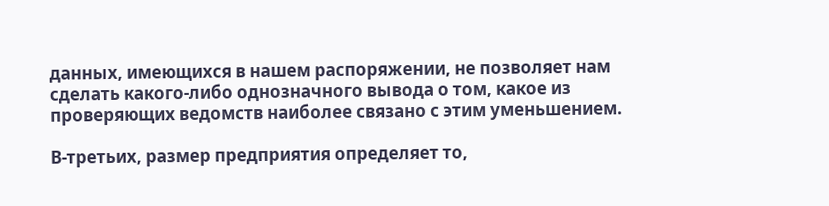данных, имеющихся в нашем распоряжении, не позволяет нам сделать какого-либо однозначного вывода о том, какое из проверяющих ведомств наиболее связано с этим уменьшением.

В-третьих, размер предприятия определяет то,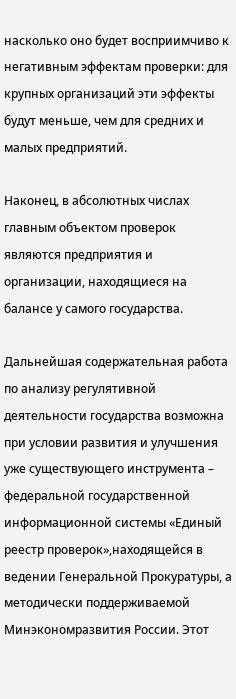насколько оно будет восприимчиво к негативным эффектам проверки: для крупных организаций эти эффекты будут меньше, чем для средних и малых предприятий.

Наконец, в абсолютных числах главным объектом проверок являются предприятия и организации, находящиеся на балансе у самого государства.

Дальнейшая содержательная работа по анализу регулятивной деятельности государства возможна при условии развития и улучшения уже существующего инструмента – федеральной государственной информационной системы «Единый реестр проверок»,находящейся в ведении Генеральной Прокуратуры, а методически поддерживаемой Минэкономразвития России. Этот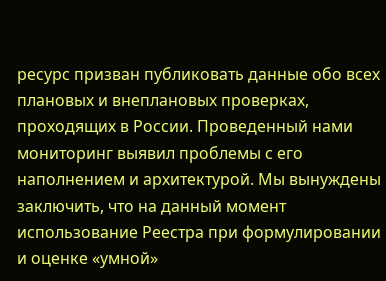ресурс призван публиковать данные обо всех плановых и внеплановых проверках, проходящих в России. Проведенный нами мониторинг выявил проблемы с его наполнением и архитектурой. Мы вынуждены заключить, что на данный момент использование Реестра при формулировании и оценке «умной»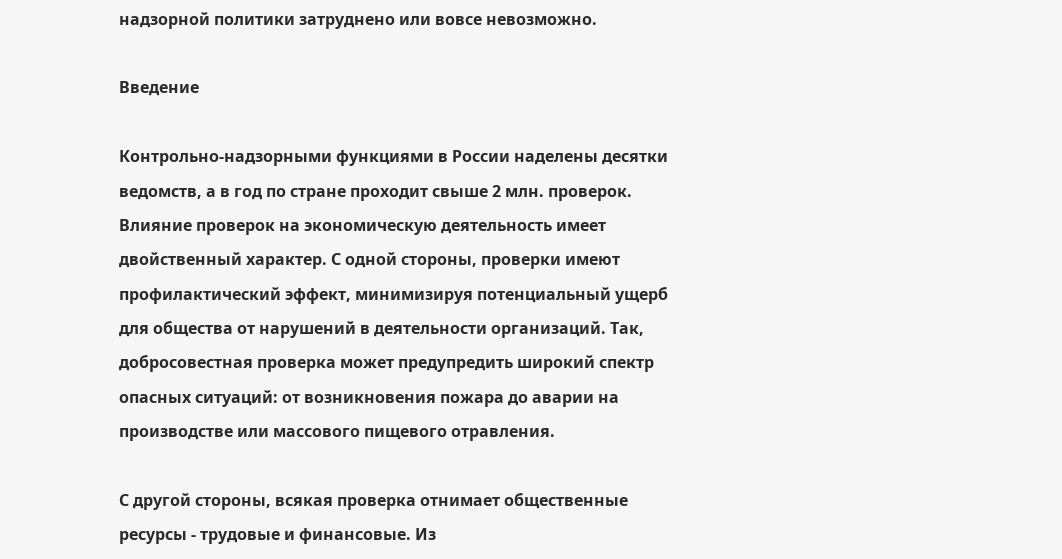надзорной политики затруднено или вовсе невозможно.

Введение

Контрольно-надзорными функциями в России наделены десятки ведомств, а в год по стране проходит свыше 2 млн. проверок. Влияние проверок на экономическую деятельность имеет двойственный характер. С одной стороны, проверки имеют профилактический эффект, минимизируя потенциальный ущерб для общества от нарушений в деятельности организаций. Так, добросовестная проверка может предупредить широкий спектр опасных ситуаций: от возникновения пожара до аварии на производстве или массового пищевого отравления.

С другой стороны, всякая проверка отнимает общественные ресурсы ‑ трудовые и финансовые. Из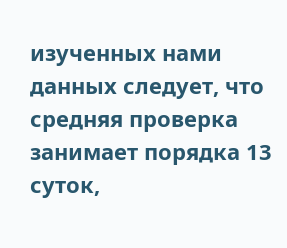изученных нами данных следует, что средняя проверка занимает порядка 13 суток,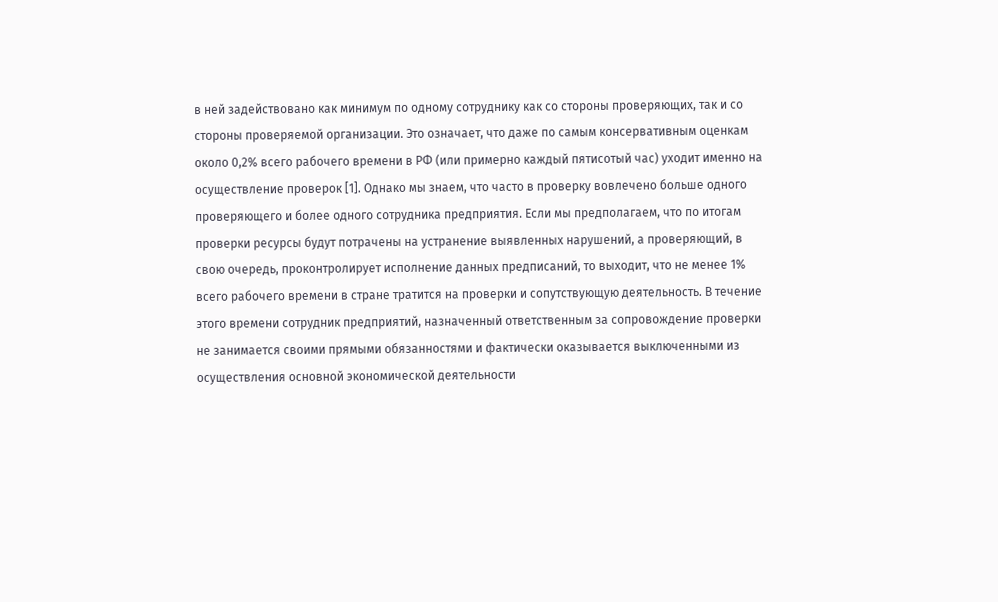в ней задействовано как минимум по одному сотруднику как со стороны проверяющих, так и со стороны проверяемой организации. Это означает, что даже по самым консервативным оценкам около 0,2% всего рабочего времени в РФ (или примерно каждый пятисотый час) уходит именно на осуществление проверок [1]. Однако мы знаем, что часто в проверку вовлечено больше одного проверяющего и более одного сотрудника предприятия. Если мы предполагаем, что по итогам проверки ресурсы будут потрачены на устранение выявленных нарушений, а проверяющий, в свою очередь, проконтролирует исполнение данных предписаний, то выходит, что не менее 1% всего рабочего времени в стране тратится на проверки и сопутствующую деятельность. В течение этого времени сотрудник предприятий, назначенный ответственным за сопровождение проверки не занимается своими прямыми обязанностями и фактически оказывается выключенными из осуществления основной экономической деятельности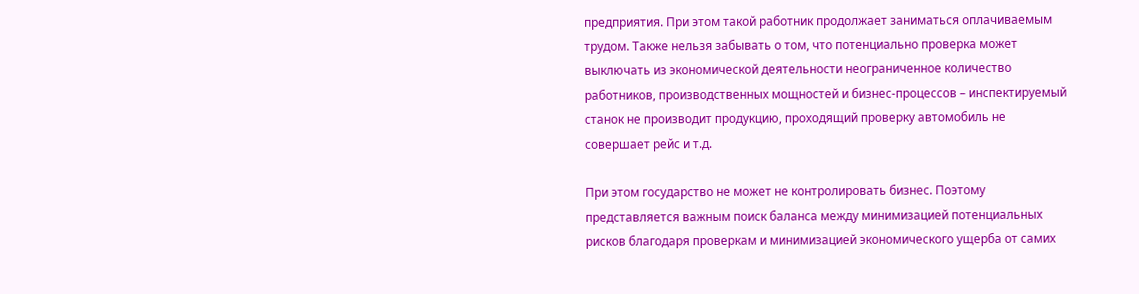предприятия. При этом такой работник продолжает заниматься оплачиваемым трудом. Также нельзя забывать о том, что потенциально проверка может выключать из экономической деятельности неограниченное количество работников, производственных мощностей и бизнес-процессов – инспектируемый станок не производит продукцию, проходящий проверку автомобиль не совершает рейс и т.д.

При этом государство не может не контролировать бизнес. Поэтому представляется важным поиск баланса между минимизацией потенциальных рисков благодаря проверкам и минимизацией экономического ущерба от самих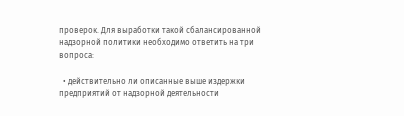проверок. Для выработки такой сбалансированной надзорной политики необходимо ответить на три вопроса:

  • действительно ли описанные выше издержки предприятий от надзорной деятельности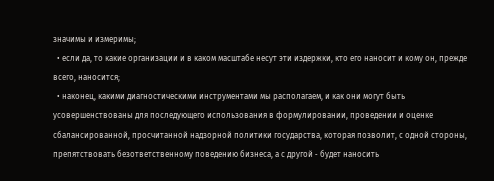значимы и измеримы;
  • если да, то какие организации и в каком масштабе несут эти издержки, кто его наносит и кому он, прежде всего, наносится;
  • наконец, какими диагностическими инструментами мы располагаем, и как они могут быть усовершенствованы для последующего использования в формулировании, проведении и оценке сбалансированной, просчитанной надзорной политики государства, которая позволит, с одной стороны, препятствовать безответственному поведению бизнеса, а с другой ‑ будет наносить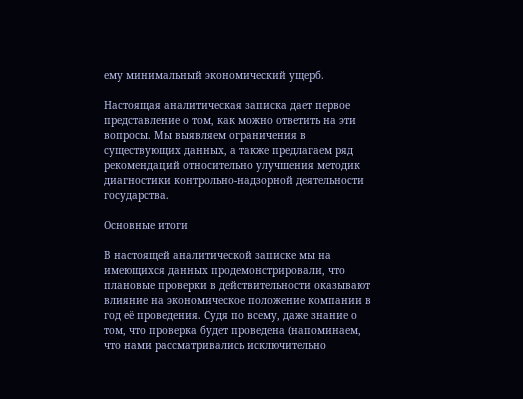ему минимальный экономический ущерб.

Настоящая аналитическая записка дает первое представление о том, как можно ответить на эти вопросы. Мы выявляем ограничения в существующих данных, а также предлагаем ряд рекомендаций относительно улучшения методик диагностики контрольно-надзорной деятельности государства.

Основные итоги

В настоящей аналитической записке мы на имеющихся данных продемонстрировали, что плановые проверки в действительности оказывают влияние на экономическое положение компании в год её проведения. Судя по всему, даже знание о том, что проверка будет проведена (напоминаем, что нами рассматривались исключительно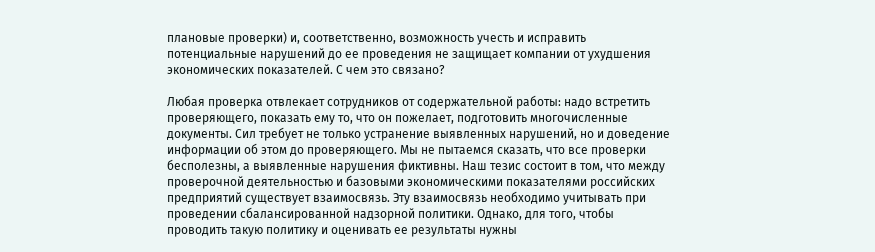плановые проверки) и, соответственно, возможность учесть и исправить потенциальные нарушений до ее проведения не защищает компании от ухудшения экономических показателей. С чем это связано?

Любая проверка отвлекает сотрудников от содержательной работы: надо встретить проверяющего, показать ему то, что он пожелает, подготовить многочисленные документы. Сил требует не только устранение выявленных нарушений, но и доведение информации об этом до проверяющего. Мы не пытаемся сказать, что все проверки бесполезны, а выявленные нарушения фиктивны. Наш тезис состоит в том, что между проверочной деятельностью и базовыми экономическими показателями российских предприятий существует взаимосвязь. Эту взаимосвязь необходимо учитывать при проведении сбалансированной надзорной политики. Однако, для того, чтобы проводить такую политику и оценивать ее результаты нужны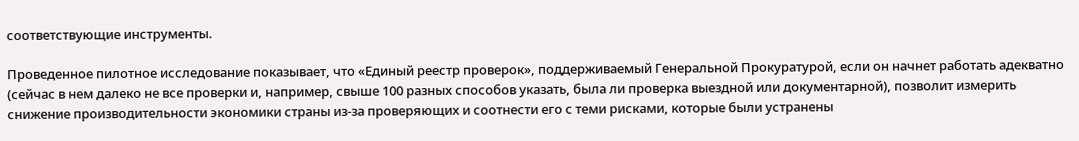соответствующие инструменты.

Проведенное пилотное исследование показывает, что «Единый реестр проверок», поддерживаемый Генеральной Прокуратурой, если он начнет работать адекватно (сейчас в нем далеко не все проверки и, например, свыше 100 разных способов указать, была ли проверка выездной или документарной), позволит измерить снижение производительности экономики страны из-за проверяющих и соотнести его с теми рисками, которые были устранены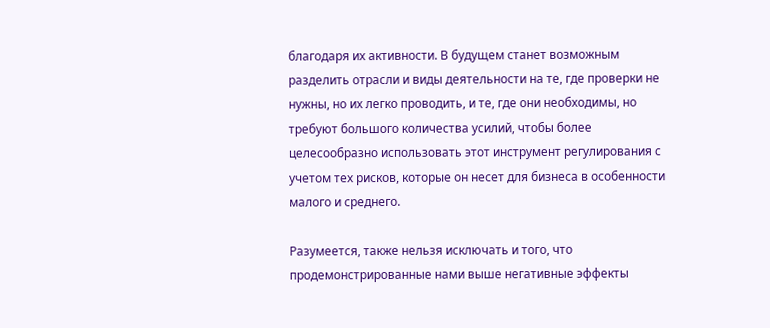благодаря их активности. В будущем станет возможным разделить отрасли и виды деятельности на те, где проверки не нужны, но их легко проводить, и те, где они необходимы, но требуют большого количества усилий, чтобы более целесообразно использовать этот инструмент регулирования с учетом тех рисков, которые он несет для бизнеса в особенности малого и среднего.

Разумеется, также нельзя исключать и того, что продемонстрированные нами выше негативные эффекты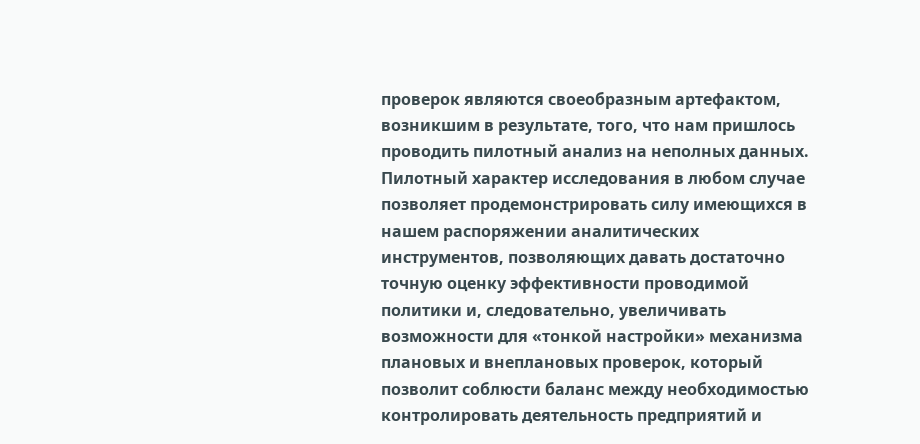проверок являются своеобразным артефактом, возникшим в результате, того, что нам пришлось проводить пилотный анализ на неполных данных. Пилотный характер исследования в любом случае позволяет продемонстрировать силу имеющихся в нашем распоряжении аналитических инструментов, позволяющих давать достаточно точную оценку эффективности проводимой политики и, следовательно, увеличивать возможности для «тонкой настройки» механизма плановых и внеплановых проверок, который позволит соблюсти баланс между необходимостью контролировать деятельность предприятий и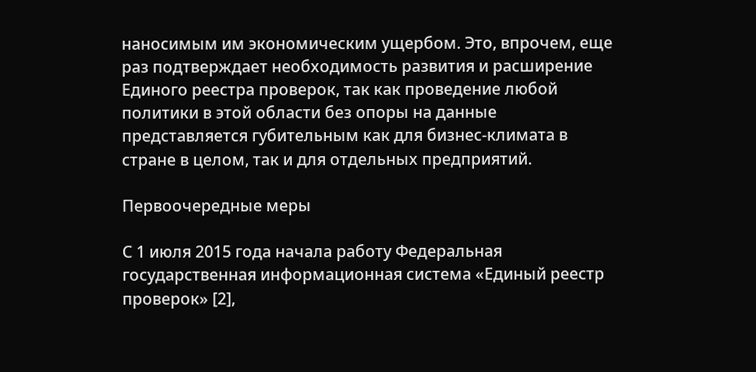наносимым им экономическим ущербом. Это, впрочем, еще раз подтверждает необходимость развития и расширение Единого реестра проверок, так как проведение любой политики в этой области без опоры на данные представляется губительным как для бизнес-климата в стране в целом, так и для отдельных предприятий.

Первоочередные меры

С 1 июля 2015 года начала работу Федеральная государственная информационная система «Единый реестр проверок» [2],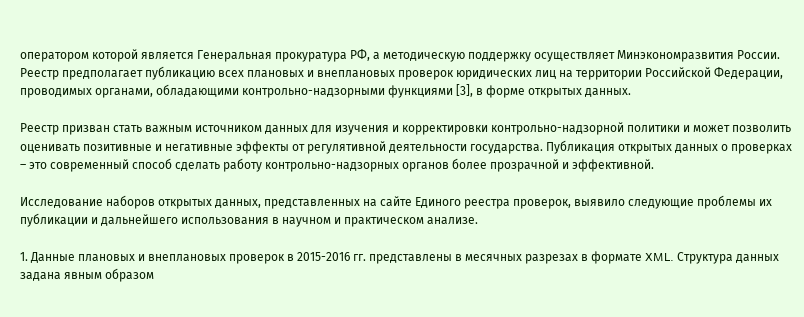оператором которой является Генеральная прокуратура РФ, а методическую поддержку осуществляет Минэкономразвития России. Реестр предполагает публикацию всех плановых и внеплановых проверок юридических лиц на территории Российской Федерации, проводимых органами, обладающими контрольно-надзорными функциями [3], в форме открытых данных.

Реестр призван стать важным источником данных для изучения и корректировки контрольно-надзорной политики и может позволить оценивать позитивные и негативные эффекты от регулятивной деятельности государства. Публикация открытых данных о проверках – это современный способ сделать работу контрольно-надзорных органов более прозрачной и эффективной.

Исследование наборов открытых данных, представленных на сайте Единого реестра проверок, выявило следующие проблемы их публикации и дальнейшего использования в научном и практическом анализе.

1. Данные плановых и внеплановых проверок в 2015-2016 гг. представлены в месячных разрезах в формате XML. Структура данных задана явным образом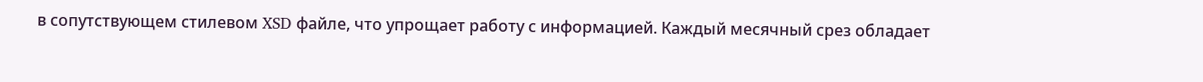в сопутствующем стилевом XSD файле, что упрощает работу с информацией. Каждый месячный срез обладает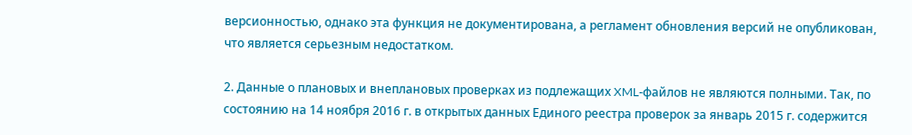версионностью, однако эта функция не документирована, а регламент обновления версий не опубликован, что является серьезным недостатком.

2. Данные о плановых и внеплановых проверках из подлежащих XML-файлов не являются полными. Так, по состоянию на 14 ноября 2016 г. в открытых данных Единого реестра проверок за январь 2015 г. содержится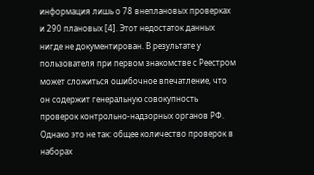информация лишь о 78 внеплановых проверках и 290 плановых [4]. Этот недостаток данных нигде не документирован. В результате у пользователя при первом знакомстве с Реестром может сложиться ошибочное впечатление, что он содержит генеральную совокупность проверок контрольно-надзорных органов РФ. Однако это не так: общее количество проверок в наборах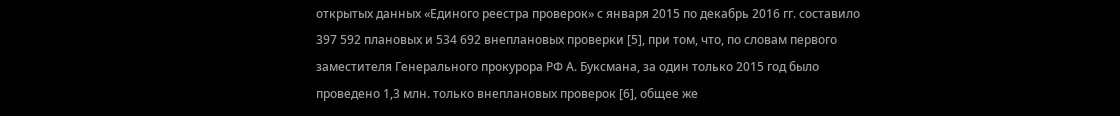открытых данных «Единого реестра проверок» с января 2015 по декабрь 2016 гг. составило 397 592 плановых и 534 692 внеплановых проверки [5], при том, что, по словам первого заместителя Генерального прокурора РФ А. Буксмана, за один только 2015 год было проведено 1,3 млн. только внеплановых проверок [6], общее же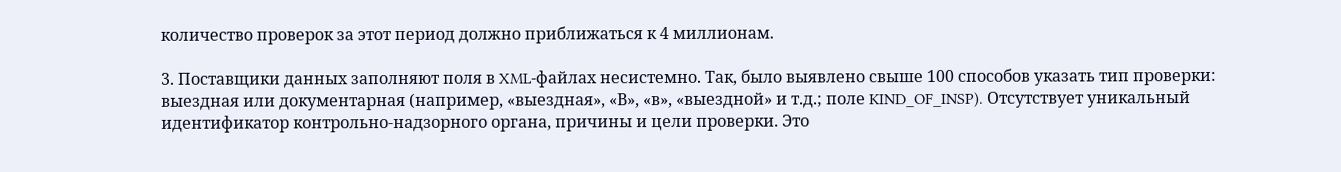количество проверок за этот период должно приближаться к 4 миллионам.

3. Поставщики данных заполняют поля в XML-файлах несистемно. Так, было выявлено свыше 100 способов указать тип проверки: выездная или документарная (например, «выездная», «В», «в», «выездной» и т.д.; поле KIND_OF_INSP). Отсутствует уникальный идентификатор контрольно-надзорного органа, причины и цели проверки. Это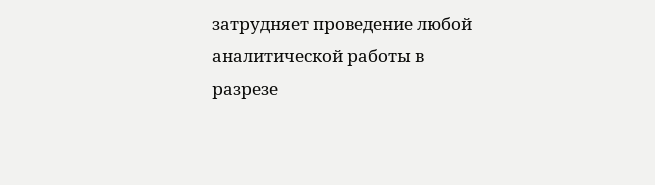затрудняет проведение любой аналитической работы в разрезе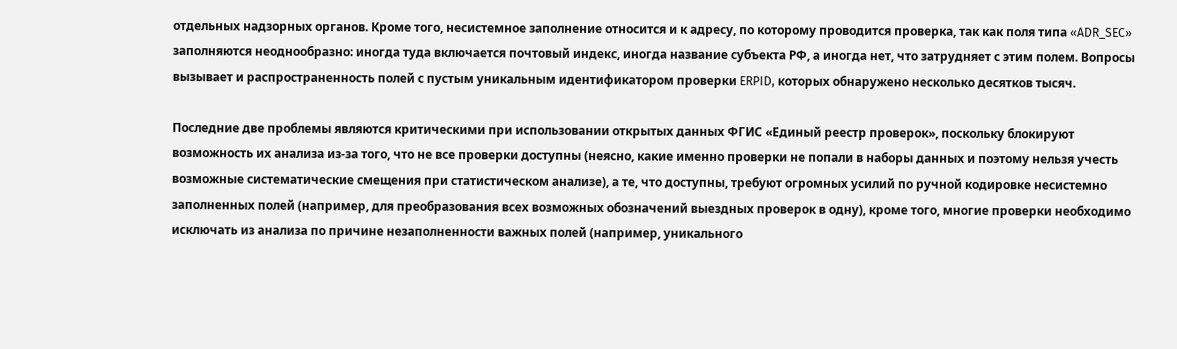отдельных надзорных органов. Кроме того, несистемное заполнение относится и к адресу, по которому проводится проверка, так как поля типа «ADR_SEC» заполняются неоднообразно: иногда туда включается почтовый индекс, иногда название субъекта РФ, а иногда нет, что затрудняет с этим полем. Вопросы вызывает и распространенность полей с пустым уникальным идентификатором проверки ERPID, которых обнаружено несколько десятков тысяч.

Последние две проблемы являются критическими при использовании открытых данных ФГИС «Единый реестр проверок», поскольку блокируют возможность их анализа из-за того, что не все проверки доступны (неясно, какие именно проверки не попали в наборы данных и поэтому нельзя учесть возможные систематические смещения при статистическом анализе), а те, что доступны, требуют огромных усилий по ручной кодировке несистемно заполненных полей (например, для преобразования всех возможных обозначений выездных проверок в одну), кроме того, многие проверки необходимо исключать из анализа по причине незаполненности важных полей (например, уникального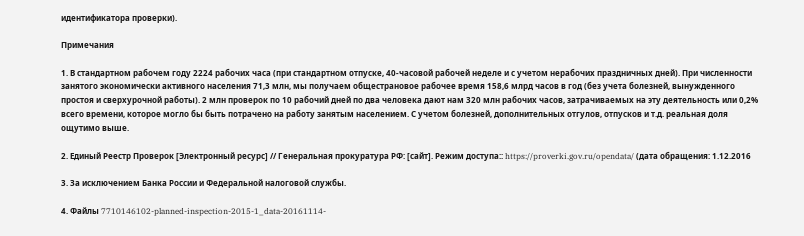идентификатора проверки).

Примечания

1. В стандартном рабочем году 2224 рабочих часа (при стандартном отпуске, 40-часовой рабочей неделе и с учетом нерабочих праздничных дней). При численности занятого экономически активного населения 71,3 млн, мы получаем общестрановое рабочее время 158,6 млрд часов в год (без учета болезней, вынужденного простоя и сверхурочной работы). 2 млн проверок по 10 рабочий дней по два человека дают нам 320 млн рабочих часов, затрачиваемых на эту деятельность или 0,2% всего времени, которое могло бы быть потрачено на работу занятым населением. С учетом болезней, дополнительных отгулов, отпусков и т.д. реальная доля ощутимо выше.

2. Единый Реестр Проверок [Электронный ресурс] // Генеральная прокуратура РФ: [сайт]. Режим доступа:: https://proverki.gov.ru/opendata/ (дата обращения: 1.12.2016

3. За исключением Банка России и Федеральной налоговой службы.

4. Файлы 7710146102-planned-inspection-2015-1_data-20161114-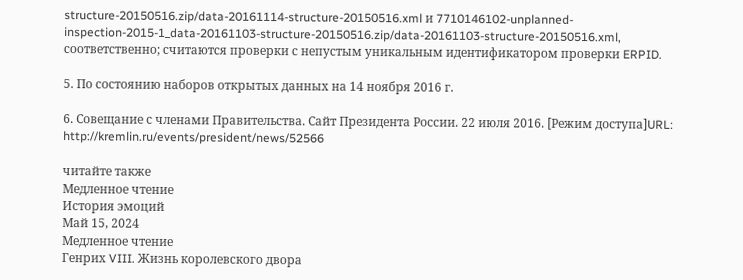structure-20150516.zip/data-20161114-structure-20150516.xml и 7710146102-unplanned-inspection-2015-1_data-20161103-structure-20150516.zip/data-20161103-structure-20150516.xml, соответственно; считаются проверки с непустым уникальным идентификатором проверки ERPID.

5. По состоянию наборов открытых данных на 14 ноября 2016 г.

6. Совещание с членами Правительства. Сайт Президента России. 22 июля 2016. [Режим доступа]URL: http://kremlin.ru/events/president/news/52566

читайте также
Медленное чтение
История эмоций
Май 15, 2024
Медленное чтение
Генрих VIII. Жизнь королевского двора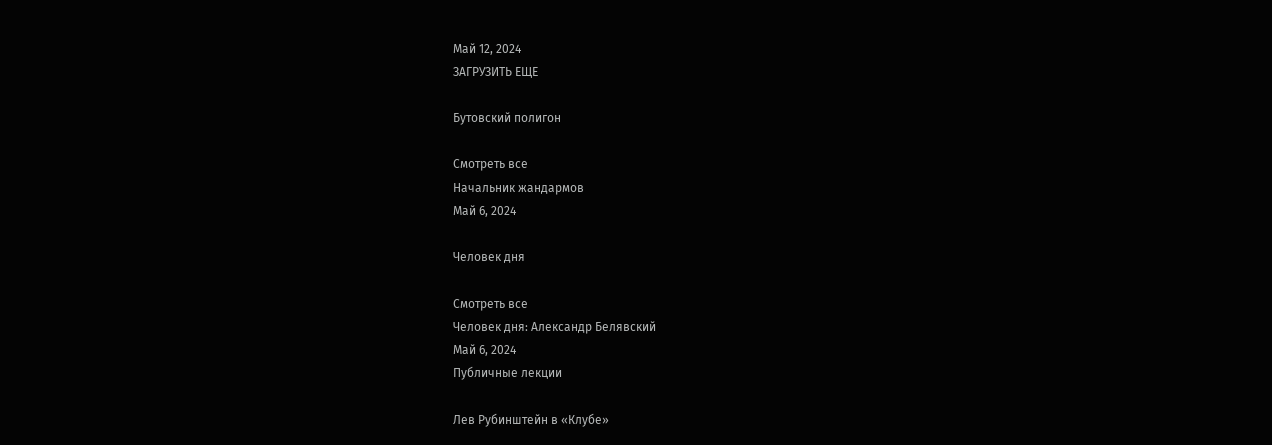Май 12, 2024
ЗАГРУЗИТЬ ЕЩЕ

Бутовский полигон

Смотреть все
Начальник жандармов
Май 6, 2024

Человек дня

Смотреть все
Человек дня: Александр Белявский
Май 6, 2024
Публичные лекции

Лев Рубинштейн в «Клубе»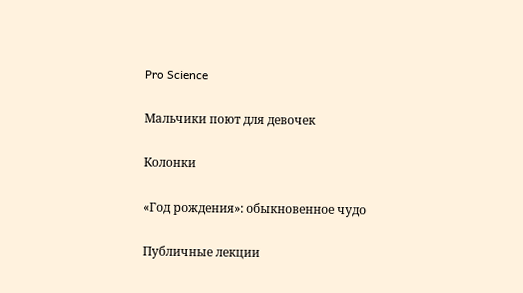Pro Science

Мальчики поют для девочек

Колонки

«Год рождения»: обыкновенное чудо

Публичные лекции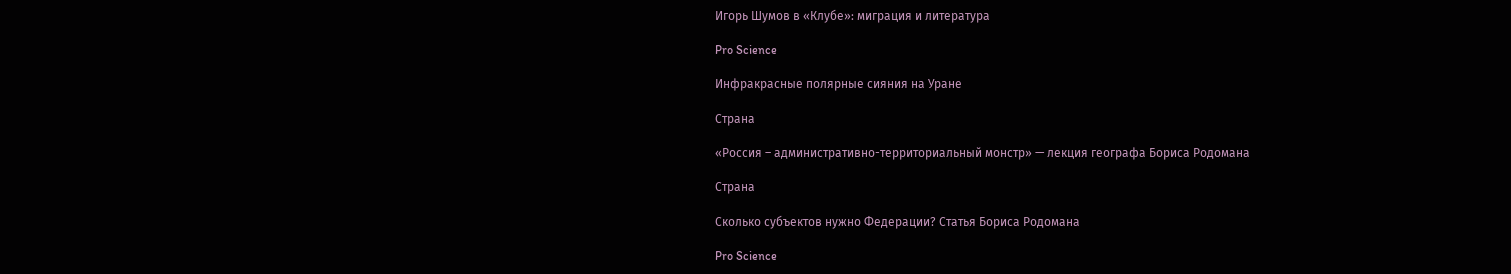Игорь Шумов в «Клубе»: миграция и литература

Pro Science

Инфракрасные полярные сияния на Уране

Страна

«Россия – административно-территориальный монстр» — лекция географа Бориса Родомана

Страна

Сколько субъектов нужно Федерации? Статья Бориса Родомана

Pro Science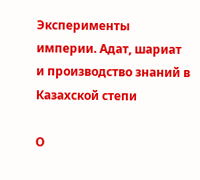Эксперименты империи. Адат, шариат и производство знаний в Казахской степи

О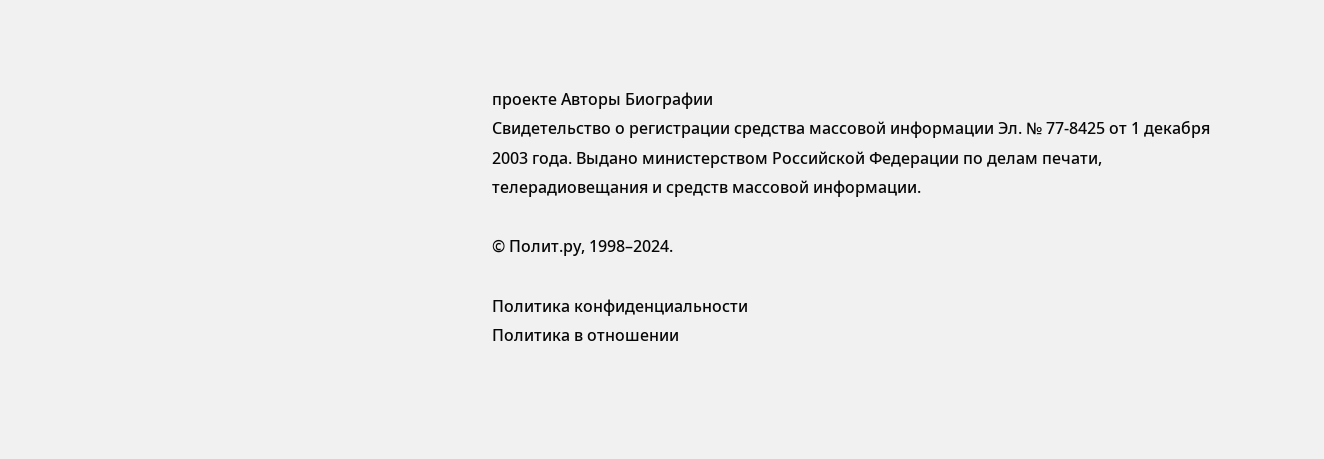проекте Авторы Биографии
Свидетельство о регистрации средства массовой информации Эл. № 77-8425 от 1 декабря 2003 года. Выдано министерством Российской Федерации по делам печати, телерадиовещания и средств массовой информации.

© Полит.ру, 1998–2024.

Политика конфиденциальности
Политика в отношении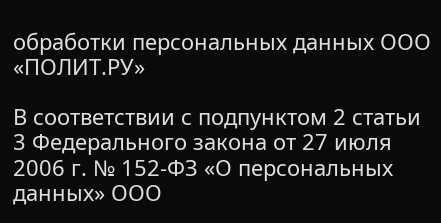обработки персональных данных ООО «ПОЛИТ.РУ»

В соответствии с подпунктом 2 статьи 3 Федерального закона от 27 июля 2006 г. № 152-ФЗ «О персональных данных» ООО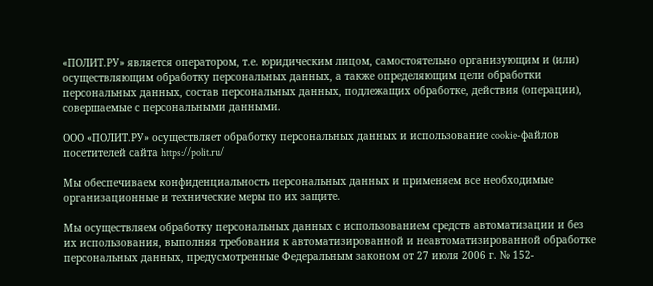«ПОЛИТ.РУ» является оператором, т.е. юридическим лицом, самостоятельно организующим и (или) осуществляющим обработку персональных данных, а также определяющим цели обработки персональных данных, состав персональных данных, подлежащих обработке, действия (операции), совершаемые с персональными данными.

ООО «ПОЛИТ.РУ» осуществляет обработку персональных данных и использование cookie-файлов посетителей сайта https://polit.ru/

Мы обеспечиваем конфиденциальность персональных данных и применяем все необходимые организационные и технические меры по их защите.

Мы осуществляем обработку персональных данных с использованием средств автоматизации и без их использования, выполняя требования к автоматизированной и неавтоматизированной обработке персональных данных, предусмотренные Федеральным законом от 27 июля 2006 г. № 152-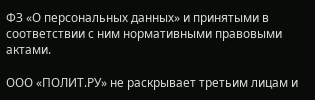ФЗ «О персональных данных» и принятыми в соответствии с ним нормативными правовыми актами.

ООО «ПОЛИТ.РУ» не раскрывает третьим лицам и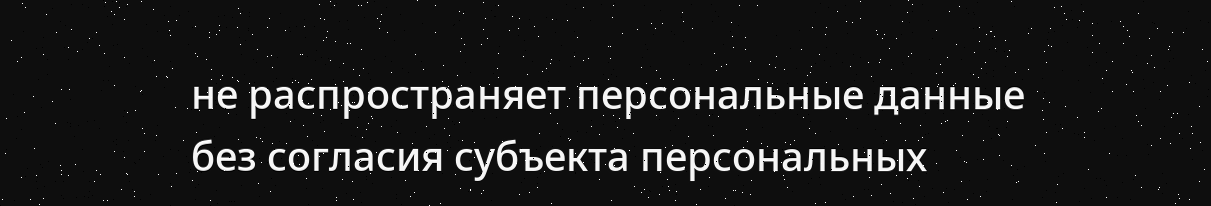не распространяет персональные данные без согласия субъекта персональных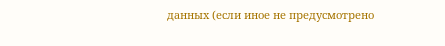данных (если иное не предусмотрено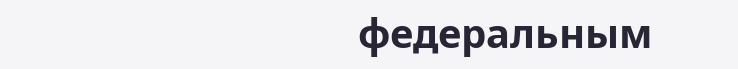федеральным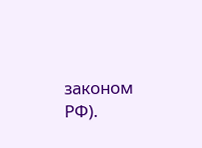законом РФ).